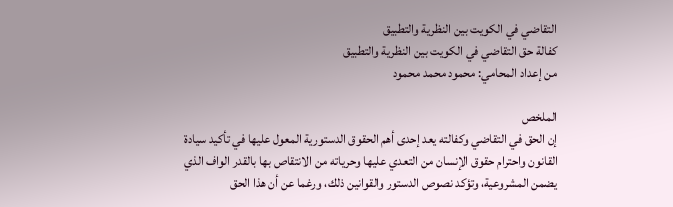التقاضي في الكويت بين النظرية والتطبيق
كفالة حق التقاضي في الكويت بين النظرية والتطبيق
من إعداد المحامي: محمود محمد محمود

الملخص
إن الحق في التقاضي وكفالته يعد إحدى أهم الحقوق الدستورية المعول عليها في تأكيد سيادة القانون واحترام حقوق الإنسان من التعدي عليها وحرياته من الانتقاص بها بالقدر الواف الذي يضمن المشروعية، وتؤكد نصوص الدستور والقوانين ذلك، ورغما عن أن هذا الحق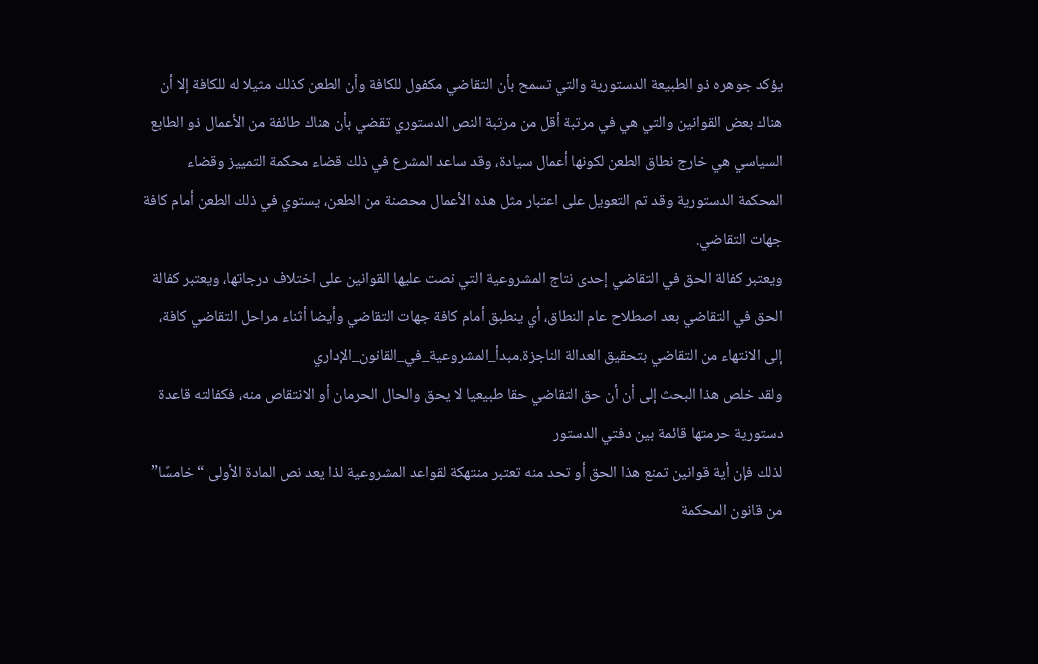يؤكد جوهره ذو الطبيعة الدستورية والتي تسمح بأن التقاضي مكفول للكافة وأن الطعن كذلك مثيلا له للكافة إلا أن هناك بعض القوانين والتي هي في مرتبة أقل من مرتبة النص الدستوري تقضي بأن هناك طائفة من الأعمال ذو الطابع السياسي هي خارج نطاق الطعن لكونها أعمال سيادة، وقد ساعد المشرع في ذلك قضاء محكمة التمييز وقضاء المحكمة الدستورية وقد تم التعويل على اعتبار مثل هذه الأعمال محصنة من الطعن، يستوي في ذلك الطعن أمام كافة جهات التقاضي.
ويعتبر كفالة الحق في التقاضي إحدى نتاج المشروعية التي نصت عليها القوانين على اختلاف درجاتها، ويعتبر كفالة الحق في التقاضي بعد اصطلاح عام النطاق، أي ينطبق أمام كافة جهات التقاضي وأيضا أثناء مراحل التقاضي كافة، إلى الانتهاء من التقاضي بتحقيق العدالة الناجزة.مبدأ_المشروعية_في_القانون_الإداري
ولقد خلص هذا البحث إلى أن أن حق التقاضي حقا طبيعيا لا يحق والحال الحرمان أو الانتقاص منه، فكفالته قاعدة دستورية حرمتها قائمة بين دفتي الدستور
لذلك فإن أية قوانين تمنع هذا الحق أو تحد منه تعتبر منتهكة لقواعد المشروعية لذا يعد نص المادة الأولى “خامسًا” من قانون المحكمة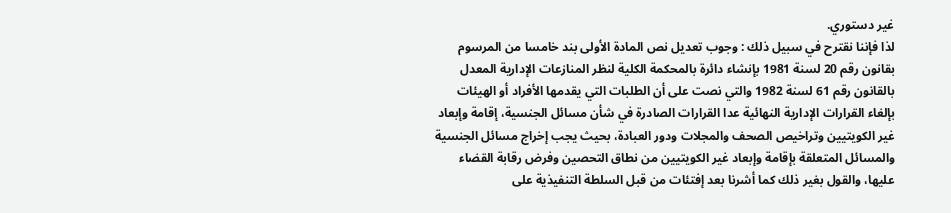غير دستوري.
لذا فإننا نقترح في سبيل ذلك : وجوب تعديل نص المادة الأولى بند خامسا من المرسوم بقانون رقم 20 لسنة 1981 بإنشاء دائرة بالمحكمة الكلية لنظر المنازعات الإدارية المعدل بالقانون رقم 61 لسنة 1982 والتي نصت على أن الطلبات التي يقدمها الأفراد أو الهيئات بإلغاء القرارات الإدارية النهائية عدا القرارات الصادرة في شأن مسائل الجنسية، إقامة وإبعاد غير الكويتيين وتراخيص الصحف والمجلات ودور العبادة، بحيث يجب إخراج مسائل الجنسية والمسائل المتعلقة بإقامة وإبعاد غير الكويتيين من نطاق التحصين وفرض رقابة القضاء عليها، والقول بغير ذلك كما أشرنا بعد إفتئات من قبل السلطة التنفيذية على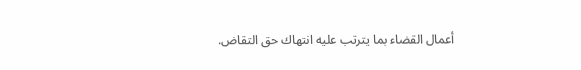أعمال القضاء بما يترتب عليه انتهاك حق التقاض.